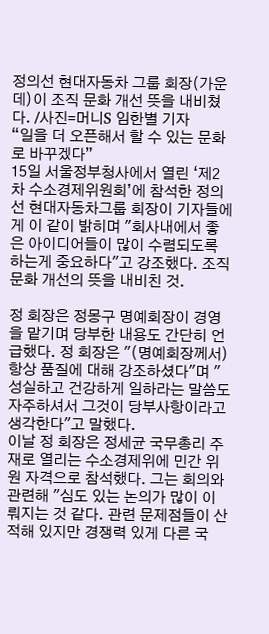정의선 현대자동차 그룹 회장(가운데)이 조직 문화 개선 뜻을 내비쳤다. /사진=머니S 임한별 기자
“일을 더 오픈해서 할 수 있는 문화로 바꾸겠다”
15일 서울정부청사에서 열린 ‘제2차 수소경제위원회’에 참석한 정의선 현대자동차그룹 회장이 기자들에게 이 같이 밝히며 "회사내에서 좋은 아이디어들이 많이 수렴되도록 하는게 중요하다"고 강조했다. 조직 문화 개선의 뜻을 내비친 것.

정 회장은 정몽구 명예회장이 경영을 맡기며 당부한 내용도 간단히 언급했다. 정 회장은 "(명예회장께서) 항상 품질에 대해 강조하셨다"며 "성실하고 건강하게 일하라는 말씀도 자주하셔서 그것이 당부사항이라고 생각한다"고 말했다.
이날 정 회장은 정세균 국무총리 주재로 열리는 수소경제위에 민간 위원 자격으로 참석했다. 그는 회의와 관련해 "심도 있는 논의가 많이 이뤄지는 것 같다. 관련 문제점들이 산적해 있지만 경쟁력 있게 다른 국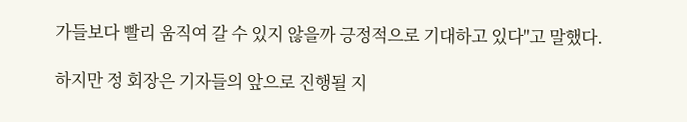가들보다 빨리 움직여 갈 수 있지 않을까 긍정적으로 기대하고 있다"고 말했다.

하지만 정 회장은 기자들의 앞으로 진행될 지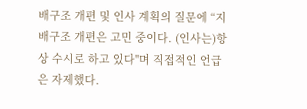배구조 개편 및 인사 계획의 질문에 “지배구조 개편은 고민 중이다. (인사는)항상 수시로 하고 있다"며 직접적인 언급은 자제했다.